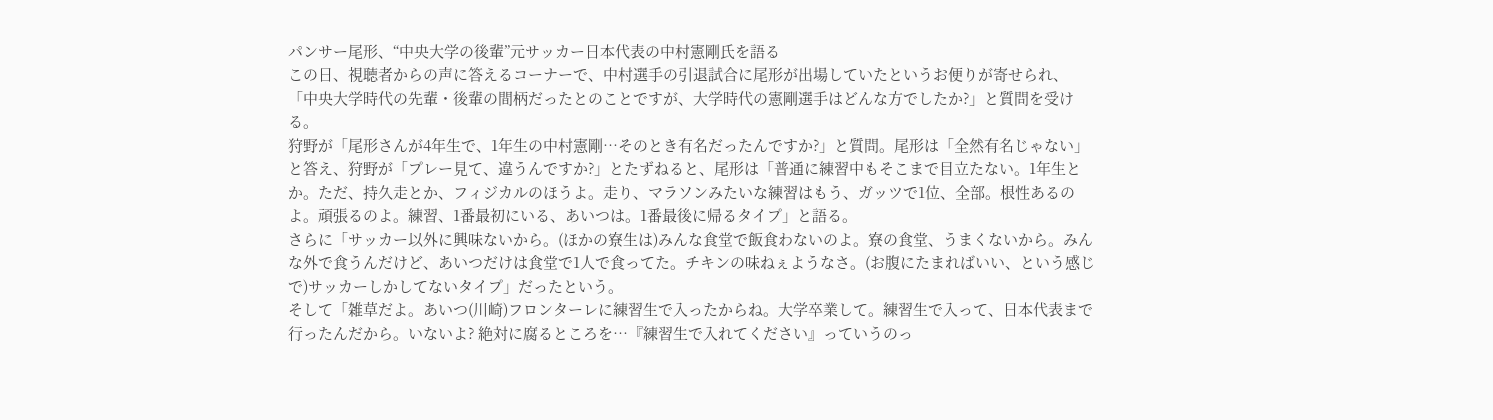パンサー尾形、“中央大学の後輩”元サッカー日本代表の中村憲剛氏を語る
この日、視聴者からの声に答えるコーナーで、中村選手の引退試合に尾形が出場していたというお便りが寄せられ、「中央大学時代の先輩・後輩の間柄だったとのことですが、大学時代の憲剛選手はどんな方でしたか?」と質問を受ける。
狩野が「尾形さんが4年生で、1年生の中村憲剛…そのとき有名だったんですか?」と質問。尾形は「全然有名じゃない」と答え、狩野が「プレー見て、違うんですか?」とたずねると、尾形は「普通に練習中もそこまで目立たない。1年生とか。ただ、持久走とか、フィジカルのほうよ。走り、マラソンみたいな練習はもう、ガッツで1位、全部。根性あるのよ。頑張るのよ。練習、1番最初にいる、あいつは。1番最後に帰るタイプ」と語る。
さらに「サッカー以外に興味ないから。(ほかの寮生は)みんな食堂で飯食わないのよ。寮の食堂、うまくないから。みんな外で食うんだけど、あいつだけは食堂で1人で食ってた。チキンの味ねぇようなさ。(お腹にたまればいい、という感じで)サッカーしかしてないタイプ」だったという。
そして「雑草だよ。あいつ(川崎)フロンターレに練習生で入ったからね。大学卒業して。練習生で入って、日本代表まで行ったんだから。いないよ? 絶対に腐るところを…『練習生で入れてください』っていうのっ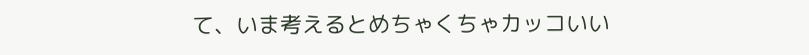て、いま考えるとめちゃくちゃカッコいい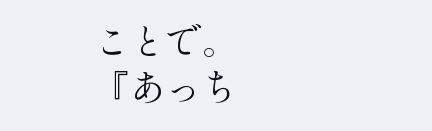ことで。『あっち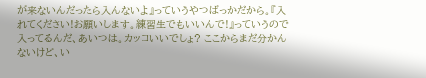が来ないんだったら入んないよ』っていうやつばっかだから。『入れてください!お願いします。練習生でもいいんで!』っていうので入ってるんだ、あいつは。カッコいいでしょ? ここからまだ分かんないけど、い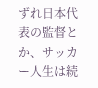ずれ日本代表の監督とか、サッカー人生は続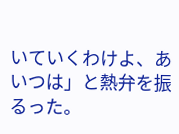いていくわけよ、あいつは」と熱弁を振るった。